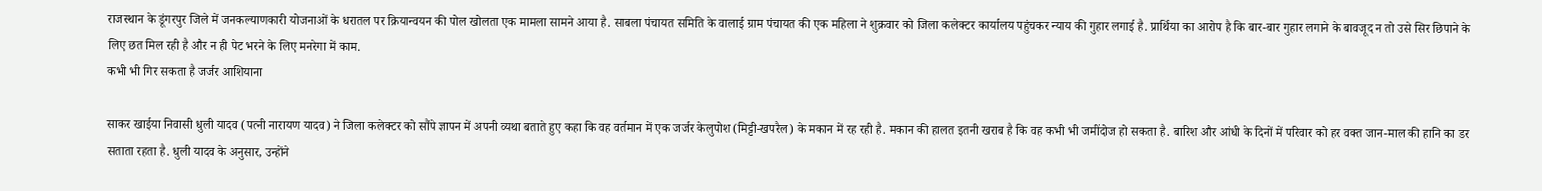राजस्थान के डूंगरपुर जिले में जनकल्याणकारी योजनाओं के धरातल पर क्रियान्वयन की पोल खोलता एक मामला सामने आया है. साबला पंचायत समिति के वालाई ग्राम पंचायत की एक महिला ने शुक्रवार को जिला कलेक्टर कार्यालय पहुंचकर न्याय की गुहार लगाई है. प्रार्थिया का आरोप है कि बार-बार गुहार लगाने के बावजूद न तो उसे सिर छिपाने के लिए छत मिल रही है और न ही पेट भरने के लिए मनरेगा में काम.
कभी भी गिर सकता है जर्जर आशियाना

साकर खाईया निवासी धुली यादव (पत्नी नारायण यादव) ने जिला कलेक्टर को सौंपे ज्ञापन में अपनी व्यथा बताते हुए कहा कि वह वर्तमान में एक जर्जर केलुपोश (मिट्टी-खपरैल) के मकान में रह रही है. मकान की हालत इतनी खराब है कि वह कभी भी जमींदोज हो सकता है. बारिश और आंधी के दिनों में परिवार को हर वक्त जान-माल की हानि का डर सताता रहता है. धुली यादव के अनुसार, उन्होंने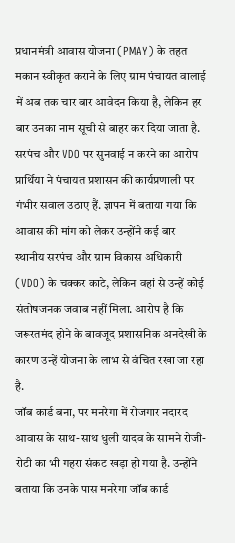प्रधानमंत्री आवास योजना (PMAY) के तहत मकान स्वीकृत कराने के लिए ग्राम पंचायत वालाई में अब तक चार बार आवेदन किया है, लेकिन हर बार उनका नाम सूची से बाहर कर दिया जाता है.
सरपंच और VDO पर सुनवाई न करने का आरोप
प्रार्थिया ने पंचायत प्रशासन की कार्यप्रणाली पर गंभीर सवाल उठाए हैं. ज्ञापन में बताया गया कि आवास की मांग को लेकर उन्होंने कई बार स्थानीय सरपंच और ग्राम विकास अधिकारी (VDO) के चक्कर काटे, लेकिन वहां से उन्हें कोई संतोषजनक जवाब नहीं मिला. आरोप है कि जरूरतमंद होने के बावजूद प्रशासनिक अनदेखी के कारण उन्हें योजना के लाभ से वंचित रखा जा रहा है.
जॉब कार्ड बना, पर मनरेगा में रोजगार नदारद
आवास के साथ-साथ धुली यादव के सामने रोजी-रोटी का भी गहरा संकट खड़ा हो गया है. उन्होंने बताया कि उनके पास मनरेगा जॉब कार्ड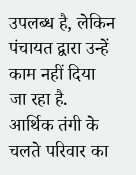उपलब्ध है, लेकिन पंचायत द्वारा उन्हें काम नहीं दिया जा रहा है. आर्थिक तंगी के चलते परिवार का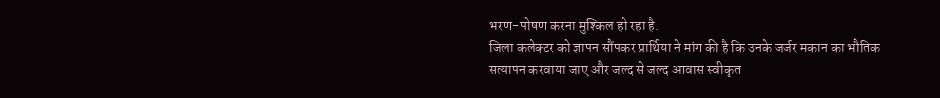भरण-पोषण करना मुश्किल हो रहा है.
जिला कलेक्टर को ज्ञापन सौंपकर प्रार्थिया ने मांग की है कि उनके जर्जर मकान का भौतिक सत्यापन करवाया जाए और जल्द से जल्द आवास स्वीकृत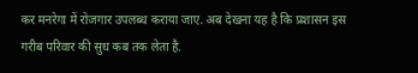कर मनरेगा में रोजगार उपलब्ध कराया जाए. अब देखना यह है कि प्रशासन इस गरीब परिवार की सुध कब तक लेता है.